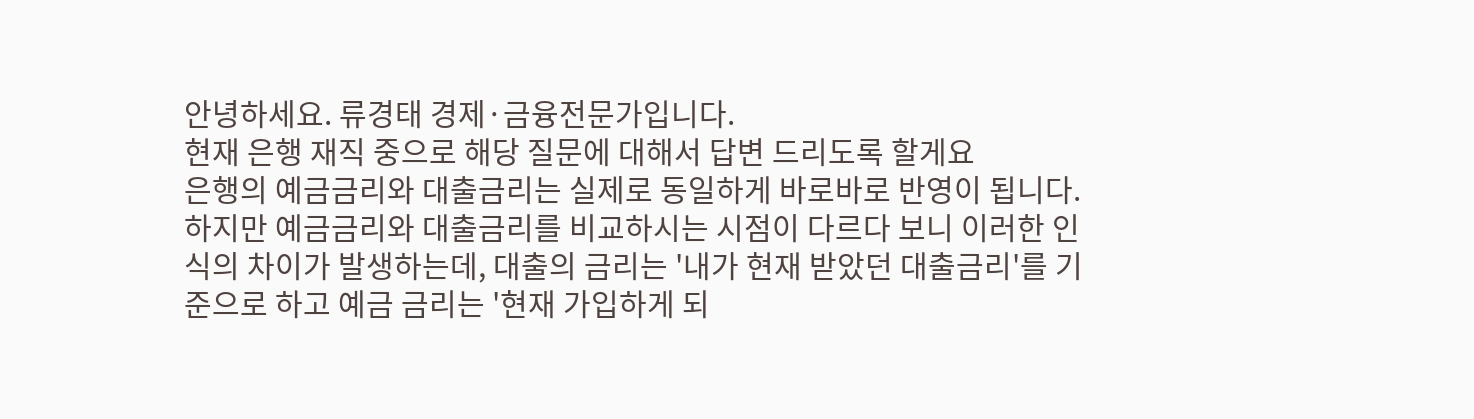안녕하세요. 류경태 경제·금융전문가입니다.
현재 은행 재직 중으로 해당 질문에 대해서 답변 드리도록 할게요
은행의 예금금리와 대출금리는 실제로 동일하게 바로바로 반영이 됩니다. 하지만 예금금리와 대출금리를 비교하시는 시점이 다르다 보니 이러한 인식의 차이가 발생하는데, 대출의 금리는 '내가 현재 받았던 대출금리'를 기준으로 하고 예금 금리는 '현재 가입하게 되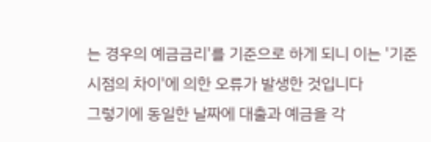는 경우의 예금금리'를 기준으로 하게 되니 이는 '기준 시점의 차이'에 의한 오류가 발생한 것입니다
그렇기에 동일한 날짜에 대출과 예금을 각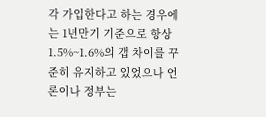각 가입한다고 하는 경우에는 1년만기 기준으로 항상 1.5%~1.6%의 갭 차이를 꾸준히 유지하고 있었으나 언론이나 정부는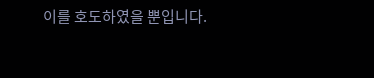이를 호도하였을 뿐입니다.